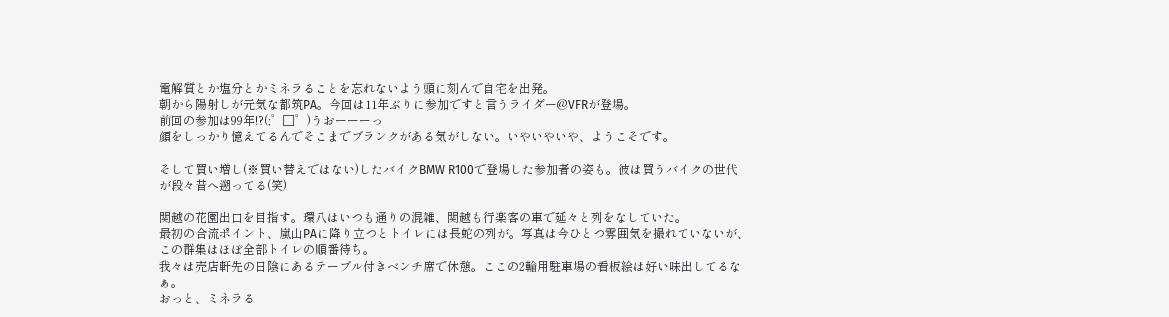電解質とか塩分とかミネラることを忘れないよう頭に刻んで自宅を出発。
朝から陽射しが元気な都筑PA。今回は11年ぶりに参加ですと言うライダー@VFRが登場。
前回の参加は99年!?(;゜□゜)うおーーーっ
顔をしっかり憶えてるんでそこまでブランクがある気がしない。いやいやいや、ようこそです。

そして買い増し(※買い替えではない)したバイクBMW R100で登場した参加者の姿も。彼は買うバイクの世代が段々昔へ遡ってる(笑)

関越の花園出口を目指す。環八はいつも通りの混雑、関越も行楽客の車で延々と列をなしていた。
最初の合流ポイント、嵐山PAに降り立つとトイレには長蛇の列が。写真は今ひとつ雰囲気を撮れていないが、この群集はほぼ全部トイレの順番待ち。
我々は売店軒先の日陰にあるテーブル付きベンチ席で休憩。ここの2輪用駐車場の看板絵は好い味出してるなぁ。
おっと、ミネラる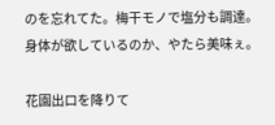のを忘れてた。梅干モノで塩分も調達。身体が欲しているのか、やたら美味ぇ。

花園出口を降りて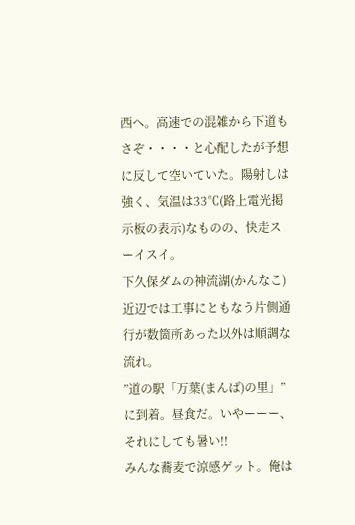西へ。高速での混雑から下道もさぞ・・・・と心配したが予想に反して空いていた。陽射しは強く、気温は33℃(路上電光掲示板の表示)なものの、快走スーイスイ。
下久保ダムの神流湖(かんなこ)近辺では工事にともなう片側通行が数箇所あった以外は順調な流れ。
”道の駅「万葉(まんば)の里」”に到着。昼食だ。いやーーー、それにしても暑い!!
みんな蕎麦で涼感ゲット。俺は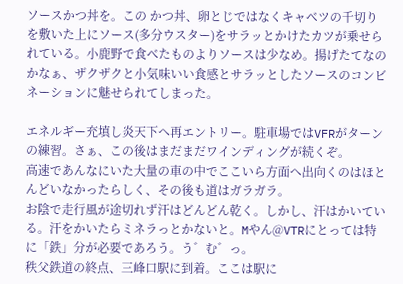ソースかつ丼を。この かつ丼、卵とじではなくキャベツの千切りを敷いた上にソース(多分ウスター)をサラッとかけたカツが乗せられている。小鹿野で食べたものよりソースは少なめ。揚げたてなのかなぁ、ザクザクと小気味いい食感とサラッとしたソースのコンビネーションに魅せられてしまった。

エネルギー充填し炎天下へ再エントリー。駐車場ではVFRがターンの練習。さぁ、この後はまだまだワインディングが続くぞ。
高速であんなにいた大量の車の中でここいら方面へ出向くのはほとんどいなかったらしく、その後も道はガラガラ。
お陰で走行風が途切れず汗はどんどん乾く。しかし、汗はかいている。汗をかいたらミネラっとかないと。Mやん@VTRにとっては特に「鉄」分が必要であろう。う゛む゛っ。
秩父鉄道の終点、三峰口駅に到着。ここは駅に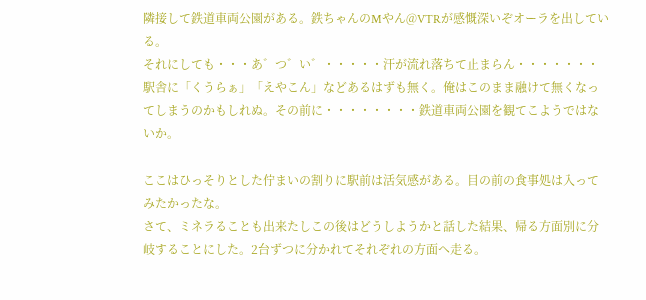隣接して鉄道車両公園がある。鉄ちゃんのMやん@VTRが感慨深いぞオーラを出している。
それにしても・・・あ゛つ゛い゛・・・・・汗が流れ落ちて止まらん・・・・・・・駅舎に「くうらぁ」「えやこん」などあるはずも無く。俺はこのまま融けて無くなってしまうのかもしれぬ。その前に・・・・・・・・鉄道車両公園を観てこようではないか。

ここはひっそりとした佇まいの割りに駅前は活気感がある。目の前の食事処は入ってみたかったな。
さて、ミネラることも出来たしこの後はどうしようかと話した結果、帰る方面別に分岐することにした。2台ずつに分かれてそれぞれの方面へ走る。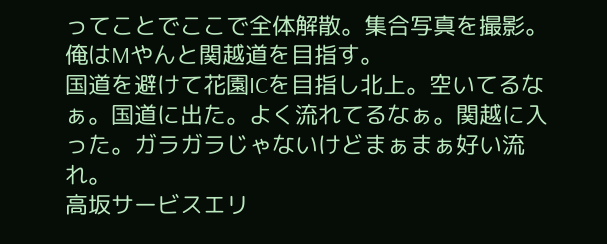ってことでここで全体解散。集合写真を撮影。 俺はMやんと関越道を目指す。
国道を避けて花園ICを目指し北上。空いてるなぁ。国道に出た。よく流れてるなぁ。関越に入った。ガラガラじゃないけどまぁまぁ好い流れ。
高坂サービスエリ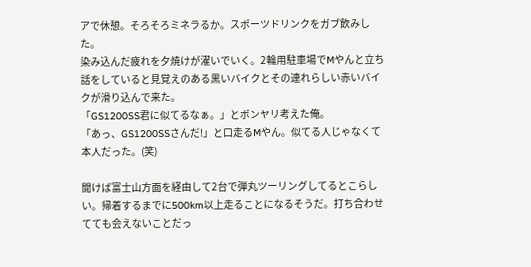アで休憩。そろそろミネラるか。スポーツドリンクをガブ飲みした。
染み込んだ疲れを夕焼けが濯いでいく。2輪用駐車場でMやんと立ち話をしていると見覚えのある黒いバイクとその連れらしい赤いバイクが滑り込んで来た。
「GS1200SS君に似てるなぁ。」とボンヤリ考えた俺。
「あっ、GS1200SSさんだ!」と口走るMやん。似てる人じゃなくて本人だった。(笑)

聞けば富士山方面を経由して2台で弾丸ツーリングしてるとこらしい。帰着するまでに500km以上走ることになるそうだ。打ち合わせてても会えないことだっ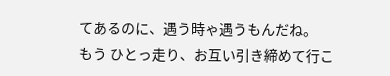てあるのに、遇う時ゃ遇うもんだね。
もう ひとっ走り、お互い引き締めて行こ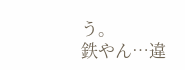う。
鉄やん…違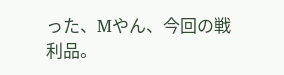った、Mやん、今回の戦利品。